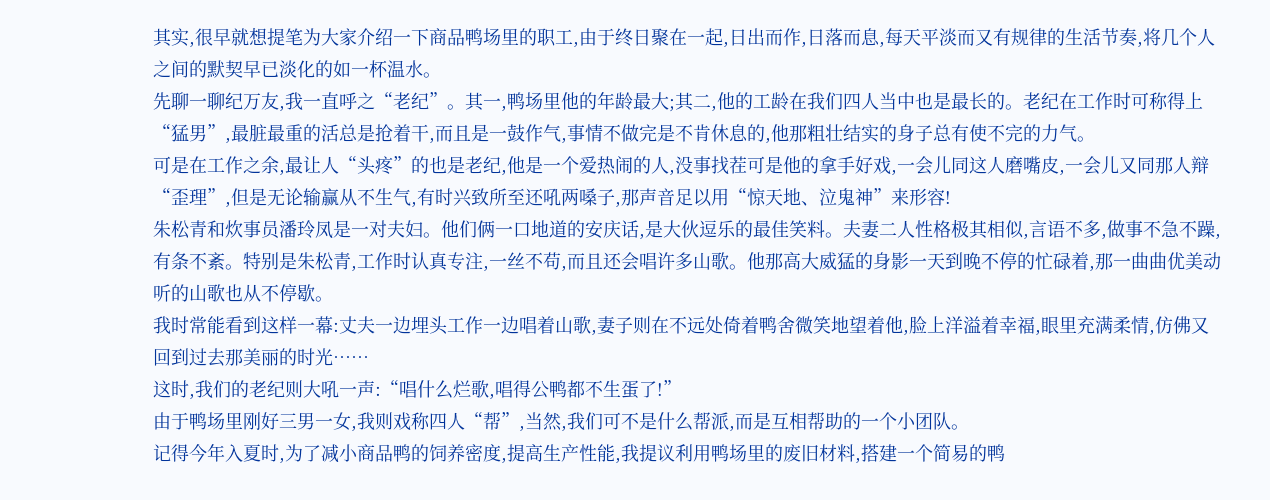其实,很早就想提笔为大家介绍一下商品鸭场里的职工,由于终日聚在一起,日出而作,日落而息,每天平淡而又有规律的生活节奏,将几个人之间的默契早已淡化的如一杯温水。
先聊一聊纪万友,我一直呼之“老纪”。其一,鸭场里他的年龄最大;其二,他的工龄在我们四人当中也是最长的。老纪在工作时可称得上“猛男”,最脏最重的活总是抢着干,而且是一鼓作气,事情不做完是不肯休息的,他那粗壮结实的身子总有使不完的力气。
可是在工作之余,最让人“头疼”的也是老纪,他是一个爱热闹的人,没事找茬可是他的拿手好戏,一会儿同这人磨嘴皮,一会儿又同那人辩“歪理”,但是无论输赢从不生气,有时兴致所至还吼两嗓子,那声音足以用“惊天地、泣鬼神”来形容!
朱松青和炊事员潘玲凤是一对夫妇。他们俩一口地道的安庆话,是大伙逗乐的最佳笑料。夫妻二人性格极其相似,言语不多,做事不急不躁,有条不紊。特别是朱松青,工作时认真专注,一丝不苟,而且还会唱许多山歌。他那高大威猛的身影一天到晚不停的忙碌着,那一曲曲优美动听的山歌也从不停歇。
我时常能看到这样一幕:丈夫一边埋头工作一边唱着山歌,妻子则在不远处倚着鸭舍微笑地望着他,脸上洋溢着幸福,眼里充满柔情,仿佛又回到过去那美丽的时光……
这时,我们的老纪则大吼一声:“唱什么烂歌,唱得公鸭都不生蛋了!”
由于鸭场里刚好三男一女,我则戏称四人“帮”,当然,我们可不是什么帮派,而是互相帮助的一个小团队。
记得今年入夏时,为了减小商品鸭的饲养密度,提高生产性能,我提议利用鸭场里的废旧材料,搭建一个简易的鸭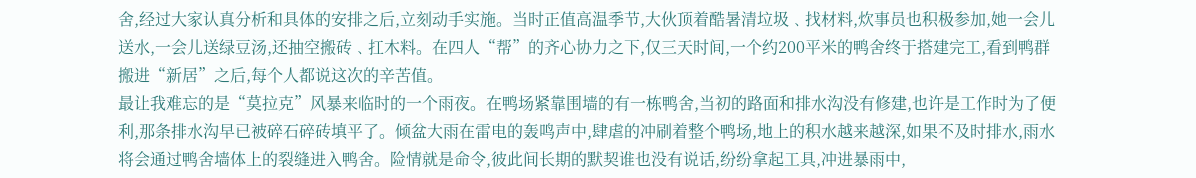舍,经过大家认真分析和具体的安排之后,立刻动手实施。当时正值高温季节,大伙顶着酷暑清垃圾﹑找材料,炊事员也积极参加,她一会儿送水,一会儿送绿豆汤,还抽空搬砖﹑扛木料。在四人“帮”的齐心协力之下,仅三天时间,一个约200平米的鸭舍终于搭建完工,看到鸭群搬进“新居”之后,每个人都说这次的辛苦值。
最让我难忘的是“莫拉克”风暴来临时的一个雨夜。在鸭场紧靠围墙的有一栋鸭舍,当初的路面和排水沟没有修建,也许是工作时为了便利,那条排水沟早已被碎石碎砖填平了。倾盆大雨在雷电的轰鸣声中,肆虐的冲刷着整个鸭场,地上的积水越来越深,如果不及时排水,雨水将会通过鸭舍墙体上的裂缝进入鸭舍。险情就是命令,彼此间长期的默契谁也没有说话,纷纷拿起工具,冲进暴雨中,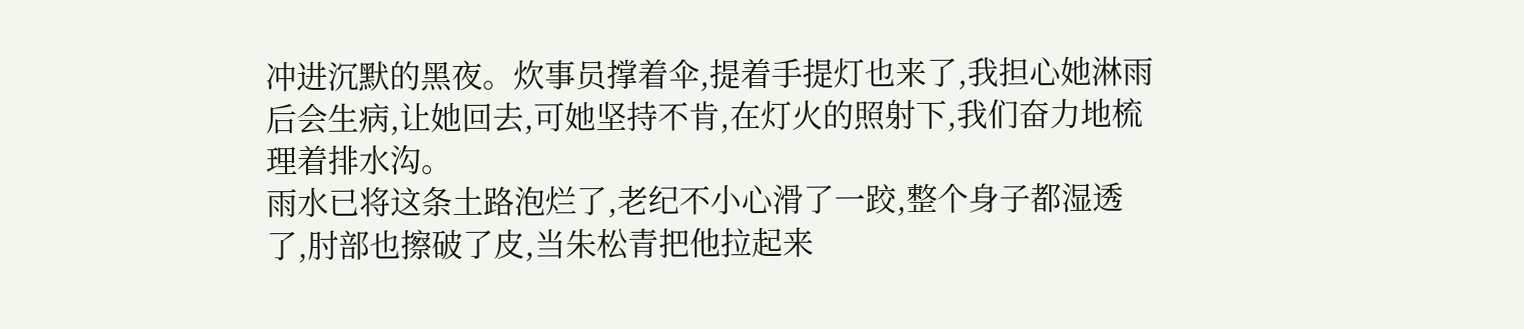冲进沉默的黑夜。炊事员撑着伞,提着手提灯也来了,我担心她淋雨后会生病,让她回去,可她坚持不肯,在灯火的照射下,我们奋力地梳理着排水沟。
雨水已将这条土路泡烂了,老纪不小心滑了一跤,整个身子都湿透了,肘部也擦破了皮,当朱松青把他拉起来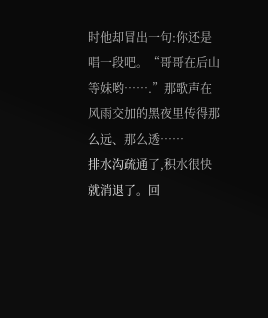时他却冒出一句:你还是唱一段吧。“哥哥在后山等妹哟…….”那歌声在风雨交加的黑夜里传得那么远、那么透……
排水沟疏通了,积水很快就消退了。回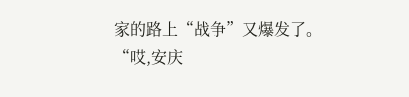家的路上“战争”又爆发了。“哎,安庆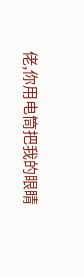佬,你用电筒把我的眼睛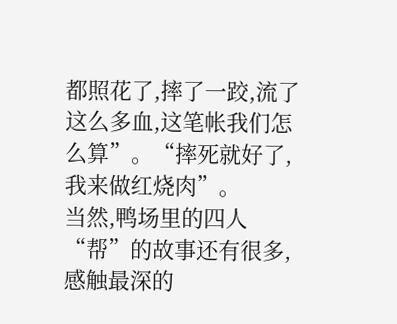都照花了,摔了一跤,流了这么多血,这笔帐我们怎么算”。“摔死就好了,我来做红烧肉”。
当然,鸭场里的四人“帮”的故事还有很多,感触最深的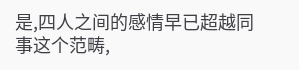是,四人之间的感情早已超越同事这个范畴,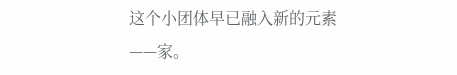这个小团体早已融入新的元素——家。